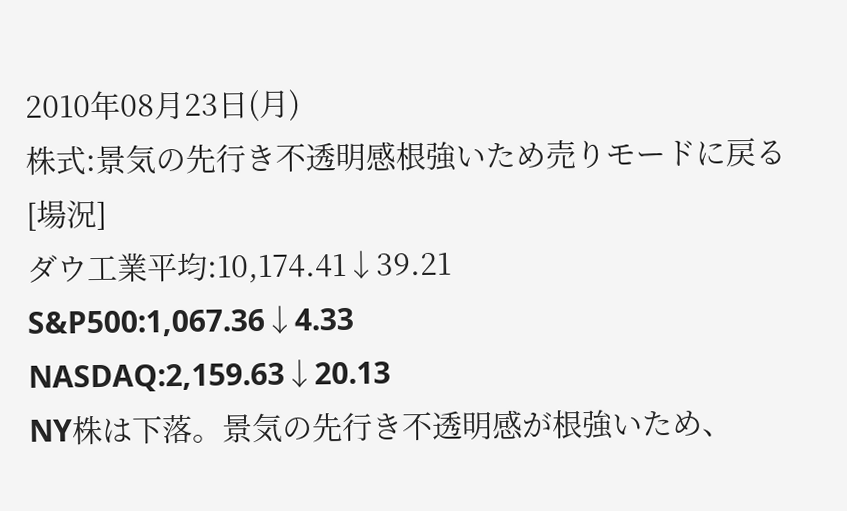2010年08月23日(月)
株式:景気の先行き不透明感根強いため売りモードに戻る
[場況]
ダウ工業平均:10,174.41↓39.21
S&P500:1,067.36↓4.33
NASDAQ:2,159.63↓20.13
NY株は下落。景気の先行き不透明感が根強いため、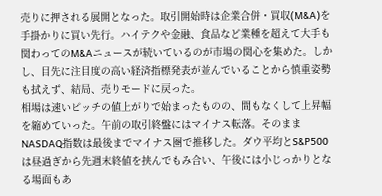売りに押される展開となった。取引開始時は企業合併・買収(M&A)を手掛かりに買い先行。ハイテクや金融、食品など業種を超えて大手も関わってのM&Aニュースが続いているのが市場の関心を集めた。しかし、目先に注目度の高い経済指標発表が並んでいることから慎重姿勢も拭えず、結局、売りモードに戻った。
相場は速いピッチの値上がりで始まったものの、間もなくして上昇幅を縮めていった。午前の取引終盤にはマイナス転落。そのままNASDAQ指数は最後までマイナス圏で推移した。ダウ平均とS&P500は昼過ぎから先週末終値を挟んでもみ合い、午後には小じっかりとなる場面もあ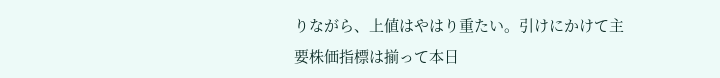りながら、上値はやはり重たい。引けにかけて主要株価指標は揃って本日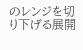のレンジを切り下げる展開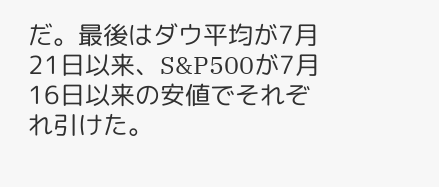だ。最後はダウ平均が7月21日以来、S&P500が7月16日以来の安値でそれぞれ引けた。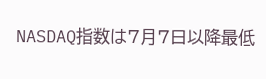NASDAQ指数は7月7日以降最低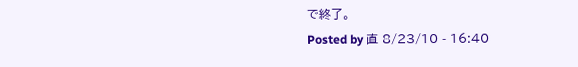で終了。
Posted by 直 8/23/10 - 16:40